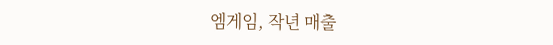엠게임, 작년 매출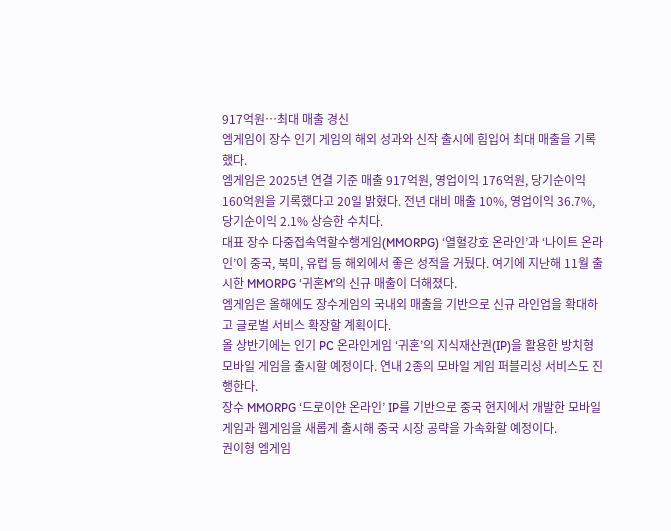917억원…최대 매출 경신
엠게임이 장수 인기 게임의 해외 성과와 신작 출시에 힘입어 최대 매출을 기록했다.
엠게임은 2025년 연결 기준 매출 917억원, 영업이익 176억원, 당기순이익 160억원을 기록했다고 20일 밝혔다. 전년 대비 매출 10%, 영업이익 36.7%, 당기순이익 2.1% 상승한 수치다.
대표 장수 다중접속역할수행게임(MMORPG) ‘열혈강호 온라인’과 ‘나이트 온라인’이 중국, 북미, 유럽 등 해외에서 좋은 성적을 거뒀다. 여기에 지난해 11월 출시한 MMORPG ‘귀혼M’의 신규 매출이 더해졌다.
엠게임은 올해에도 장수게임의 국내외 매출을 기반으로 신규 라인업을 확대하고 글로벌 서비스 확장할 계획이다.
올 상반기에는 인기 PC 온라인게임 ‘귀혼’의 지식재산권(IP)을 활용한 방치형 모바일 게임을 출시할 예정이다. 연내 2종의 모바일 게임 퍼블리싱 서비스도 진행한다.
장수 MMORPG ‘드로이얀 온라인’ IP를 기반으로 중국 현지에서 개발한 모바일 게임과 웹게임을 새롭게 출시해 중국 시장 공략을 가속화할 예정이다.
권이형 엠게임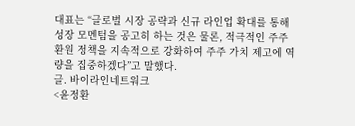대표는 “글로벌 시장 공략과 신규 라인업 확대를 통해 성장 모멘텀을 공고히 하는 것은 물론, 적극적인 주주환원 정책을 지속적으로 강화하여 주주 가치 제고에 역량을 집중하겠다”고 말했다.
글. 바이라인네트워크
<윤정환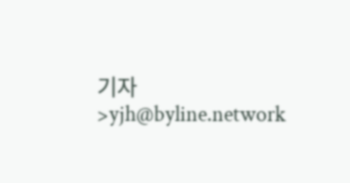기자>yjh@byline.network